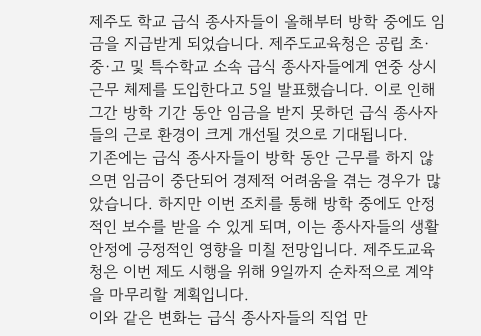제주도 학교 급식 종사자들이 올해부터 방학 중에도 임금을 지급받게 되었습니다. 제주도교육청은 공립 초·중·고 및 특수학교 소속 급식 종사자들에게 연중 상시 근무 체제를 도입한다고 5일 발표했습니다. 이로 인해 그간 방학 기간 동안 임금을 받지 못하던 급식 종사자들의 근로 환경이 크게 개선될 것으로 기대됩니다.
기존에는 급식 종사자들이 방학 동안 근무를 하지 않으면 임금이 중단되어 경제적 어려움을 겪는 경우가 많았습니다. 하지만 이번 조치를 통해 방학 중에도 안정적인 보수를 받을 수 있게 되며, 이는 종사자들의 생활 안정에 긍정적인 영향을 미칠 전망입니다. 제주도교육청은 이번 제도 시행을 위해 9일까지 순차적으로 계약을 마무리할 계획입니다.
이와 같은 변화는 급식 종사자들의 직업 만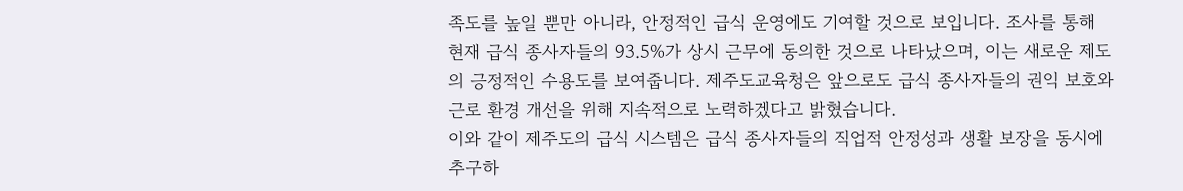족도를 높일 뿐만 아니라, 안정적인 급식 운영에도 기여할 것으로 보입니다. 조사를 통해 현재 급식 종사자들의 93.5%가 상시 근무에 동의한 것으로 나타났으며, 이는 새로운 제도의 긍정적인 수용도를 보여줍니다. 제주도교육청은 앞으로도 급식 종사자들의 권익 보호와 근로 환경 개선을 위해 지속적으로 노력하겠다고 밝혔습니다.
이와 같이 제주도의 급식 시스템은 급식 종사자들의 직업적 안정성과 생활 보장을 동시에 추구하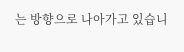는 방향으로 나아가고 있습니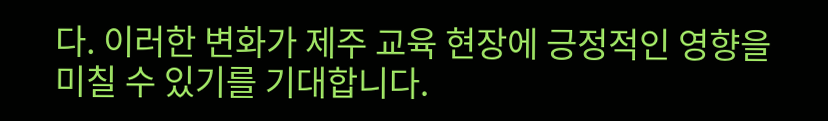다. 이러한 변화가 제주 교육 현장에 긍정적인 영향을 미칠 수 있기를 기대합니다.